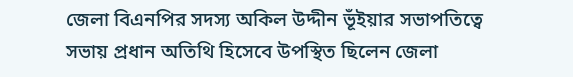জেলা বিএনপির সদস্য অকিল উদ্দীন ভূঁইয়ার সভাপতিত্বে সভায় প্রধান অতিথি হিসেবে উপস্থিত ছিলেন জেলা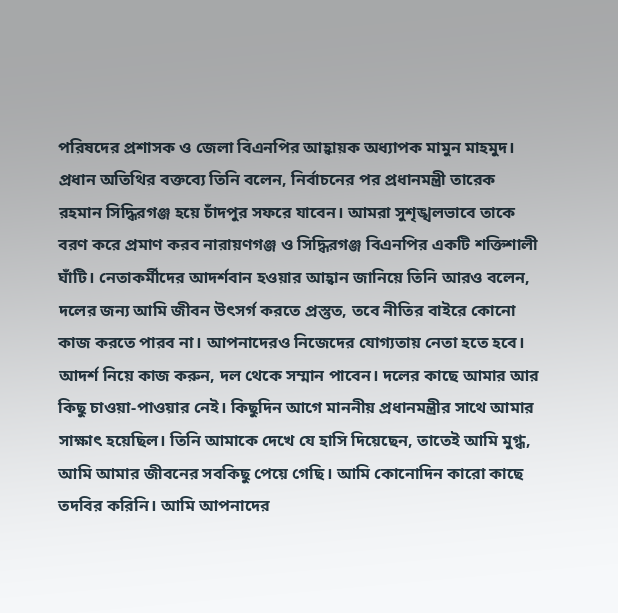পরিষদের প্রশাসক ও জেলা বিএনপির আহ্বায়ক অধ্যাপক মামুন মাহমুদ।
প্রধান অতিথির বক্তব্যে তিনি বলেন, নির্বাচনের পর প্রধানমন্ত্রী তারেক রহমান সিদ্ধিরগঞ্জ হয়ে চাঁদপুর সফরে যাবেন। আমরা সুশৃঙ্খলভাবে তাকে বরণ করে প্রমাণ করব নারায়ণগঞ্জ ও সিদ্ধিরগঞ্জ বিএনপির একটি শক্তিশালী ঘাঁটি। নেতাকর্মীদের আদর্শবান হওয়ার আহ্বান জানিয়ে তিনি আরও বলেন, দলের জন্য আমি জীবন উৎসর্গ করতে প্রস্তুত, তবে নীতির বাইরে কোনো কাজ করতে পারব না। আপনাদেরও নিজেদের যোগ্যতায় নেতা হতে হবে। আদর্শ নিয়ে কাজ করুন, দল থেকে সম্মান পাবেন। দলের কাছে আমার আর কিছু চাওয়া-পাওয়ার নেই। কিছুদিন আগে মাননীয় প্রধানমন্ত্রীর সাথে আমার সাক্ষাৎ হয়েছিল। তিনি আমাকে দেখে যে হাসি দিয়েছেন, তাতেই আমি মুগ্ধ, আমি আমার জীবনের সবকিছু পেয়ে গেছি। আমি কোনোদিন কারো কাছে তদবির করিনি। আমি আপনাদের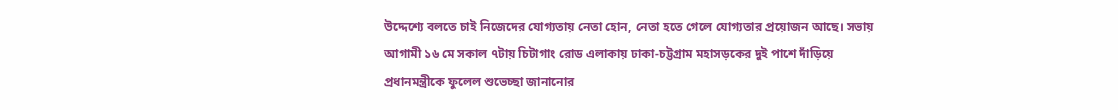উদ্দেশ্যে বলতে চাই নিজেদের যোগ্যতায় নেতা হোন, নেতা হতে গেলে যোগ্যতার প্রয়োজন আছে। সভায় আগামী ১৬ মে সকাল ৭টায় চিটাগাং রোড এলাকায় ঢাকা-চট্টগ্রাম মহাসড়কের দুই পাশে দাঁড়িয়ে প্রধানমন্ত্রীকে ফুলেল শুভেচ্ছা জানানোর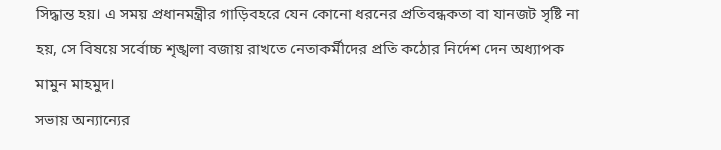সিদ্ধান্ত হয়। এ সময় প্রধানমন্ত্রীর গাড়িবহরে যেন কোনো ধরনের প্রতিবন্ধকতা বা যানজট সৃষ্টি না হয়, সে বিষয়ে সর্বোচ্চ শৃঙ্খলা বজায় রাখতে নেতাকর্মীদের প্রতি কঠোর নির্দেশ দেন অধ্যাপক মামুন মাহমুদ।
সভায় অন্যান্যের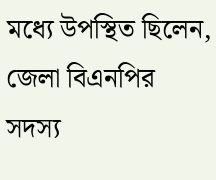মধ্যে উপস্থিত ছিলেন, জেলা বিএনপির সদস্য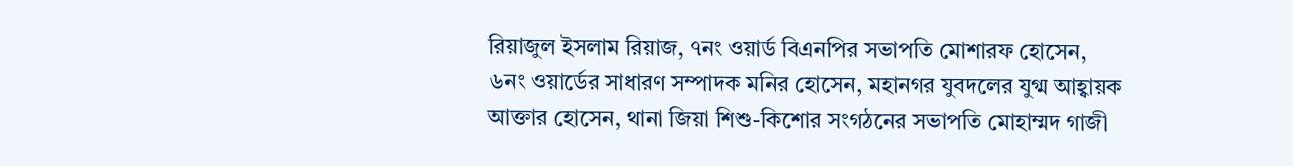রিয়াজুল ইসলাম রিয়াজ, ৭নং ওয়ার্ড বিএনপির সভাপতি মোশারফ হোসেন, ৬নং ওয়ার্ডের সাধারণ সম্পাদক মনির হোসেন, মহানগর যুবদলের যুগ্ম আহ্বায়ক আক্তার হোসেন, থানা জিয়া শিশু-কিশোর সংগঠনের সভাপতি মোহাম্মদ গাজী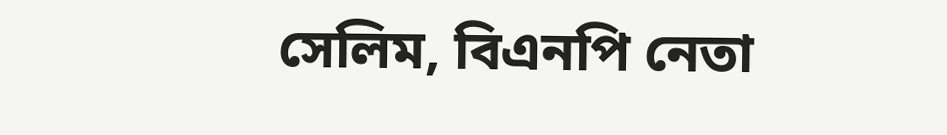সেলিম, বিএনপি নেতা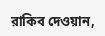রাকিব দেওয়ান,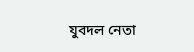যুবদল নেতা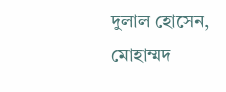দুলাল হোসেন, মোহাম্মদ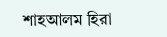শাহআলম হিরা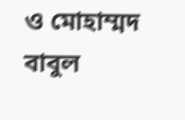ও মোহাম্মদ বাবুল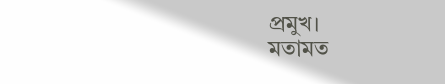প্রমুখ।
মতামত